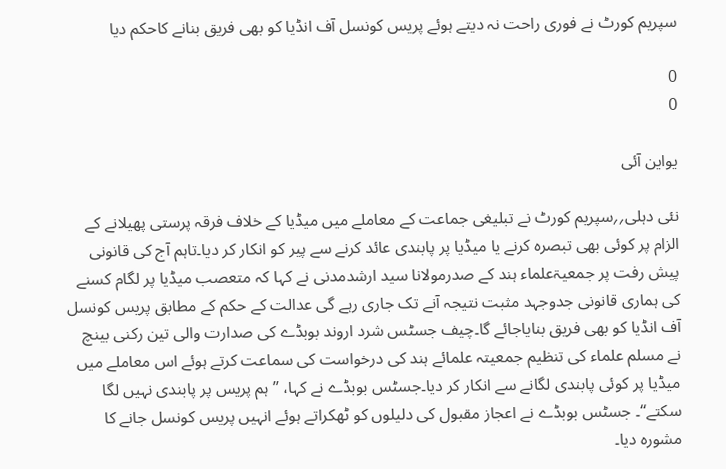سپریم کورٹ نے فوری راحت نہ دیتے ہوئے پریس کونسل آف انڈیا کو بھی فریق بنانے کاحکم دیا

0
0

یواین آئی

نئی دہلی؍؍سپریم کورٹ نے تبلیغی جماعت کے معاملے میں میڈیا کے خلاف فرقہ پرستی پھیلانے کے الزام پر کوئی بھی تبصرہ کرنے یا میڈیا پر پابندی عائد کرنے سے پیر کو انکار کر دیا۔تاہم آج کی قانونی پیش رفت پر جمعیۃعلماء ہند کے صدرمولانا سید ارشدمدنی نے کہا کہ متعصب میڈیا پر لگام کسنے کی ہماری قانونی جدوجہد مثبت نتیجہ آنے تک جاری رہے گی عدالت کے حکم کے مطابق پریس کونسل آف انڈیا کو بھی فریق بنایاجائے گا۔چیف جسٹس شرد اروند بوبڈے کی صدارت والی تین رکنی بینچ نے مسلم علماء کی تنظیم جمعیتہ علمائے ہند کی درخواست کی سماعت کرتے ہوئے اس معاملے میں میڈیا پر کوئی پابندی لگانے سے انکار کر دیا۔جسٹس بوبڈے نے کہا، ’’ہم پریس پر پابندی نہیں لگا سکتے‘‘۔ جسٹس بوبڈے نے اعجاز مقبول کی دلیلوں کو ٹھکراتے ہوئے انہیں پریس کونسل جانے کا مشورہ دیا۔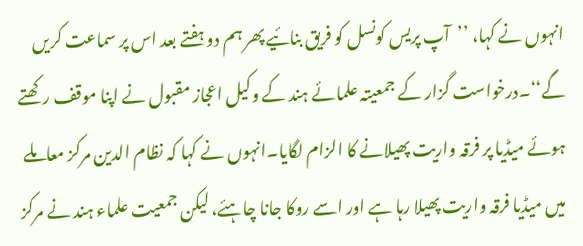انہوں نے کہا، ’’آپ پریس کونسل کو فریق بنائیے پھر ہم دو ہفتے بعد اس پر سماعت کریں گے‘‘۔درخواست گزار کے جمعیتہ علمائے ہند کے وکیل اعجاز مقبول نے اپنا موقف رکھتے ہوئے میڈیا پر فرقہ واریت پھیلانے کا الزام لگایا۔انہوں نے کہا کہ نظام الدین مرکز معاملے میں میڈیا فرقہ واریت پھیلا رہا ہے اور اسے روکا جانا چاہئے، لیکن جمعیت علماء ہند نے مرکز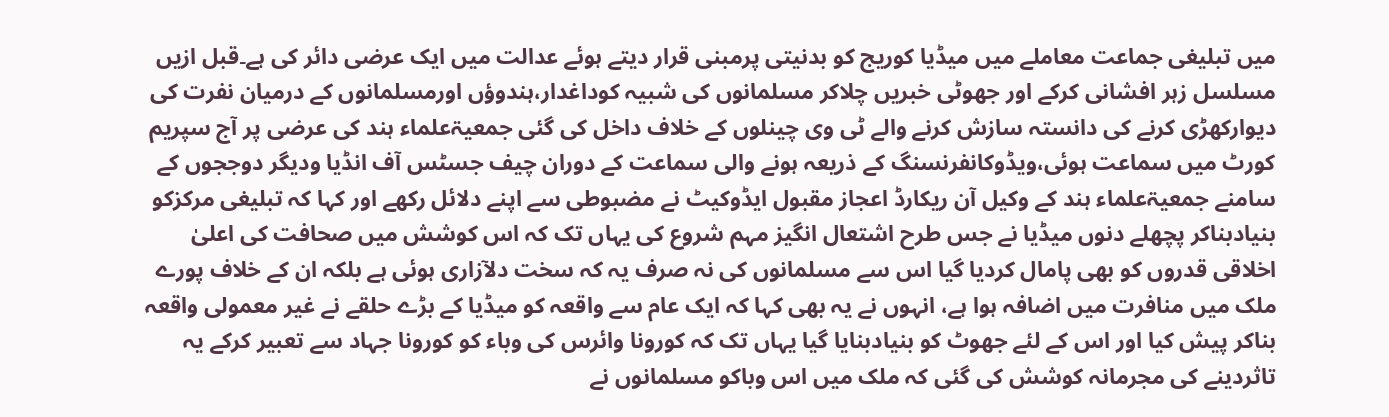میں تبلیغی جماعت معاملے میں میڈیا کوریج کو بدنیتی پرمبنی قرار دیتے ہوئے عدالت میں ایک عرضی دائر کی ہے۔قبل ازیں مسلسل زہر افشانی کرکے اور جھوٹی خبریں چلاکر مسلمانوں کی شبیہ کوداغدار،ہندوؤں اورمسلمانوں کے درمیان نفرت کی دیوارکھڑی کرنے کی دانستہ سازش کرنے والے ٹی وی چینلوں کے خلاف داخل کی گئی جمعیۃعلماء ہند کی عرضی پر آج سپریم کورٹ میں سماعت ہوئی،ویڈوکانفرنسنگ کے ذریعہ ہونے والی سماعت کے دوران چیف جسٹس آف انڈیا ودیگر دوججوں کے سامنے جمعیۃعلماء ہند کے وکیل آن ریکارڈ اعجاز مقبول ایڈوکیٹ نے مضبوطی سے اپنے دلائل رکھے اور کہا کہ تبلیغی مرکزکو بنیادبناکر پچھلے دنوں میڈیا نے جس طرح اشتعال انگیز مہم شروع کی یہاں تک کہ اس کوشش میں صحافت کی اعلیٰ اخلاقی قدروں کو بھی پامال کردیا گیا اس سے مسلمانوں کی نہ صرف یہ کہ سخت دلآزاری ہوئی ہے بلکہ ان کے خلاف پورے ملک میں منافرت میں اضافہ ہوا ہے، انہوں نے یہ بھی کہا کہ ایک عام سے واقعہ کو میڈیا کے بڑے حلقے نے غیر معمولی واقعہ بناکر پیش کیا اور اس کے لئے جھوٹ کو بنیادبنایا گیا یہاں تک کہ کورونا وائرس کی وباء کو کورونا جہاد سے تعبیر کرکے یہ تاثردینے کی مجرمانہ کوشش کی گئی کہ ملک میں اس وباکو مسلمانوں نے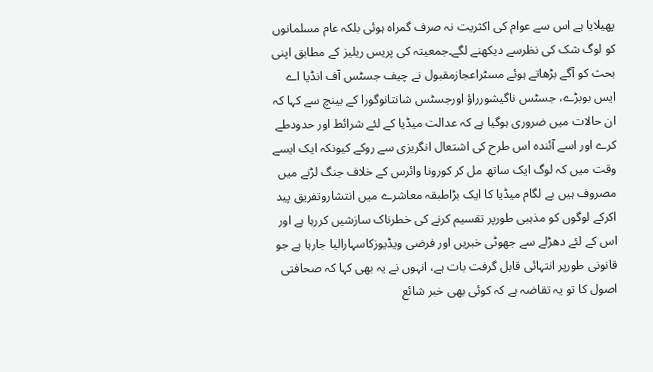پھیلایا ہے اس سے عوام کی اکثریت نہ صرف گمراہ ہوئی بلکہ عام مسلمانوں کو لوگ شک کی نظرسے دیکھنے لگے۔جمعیتہ کی پریس ریلیز کے مطابق اپنی بحث کو آگے بڑھاتے ہوئے مسٹراعجازمقبول نے چیف جسٹس آف انڈیا اے ایس بوبڑے، جسٹس ناگیشورراؤ اورجسٹس شانتانوگورا کے بینچ سے کہا کہ ان حالات میں ضروری ہوگیا ہے کہ عدالت میڈیا کے لئے شرائط اور حدودطے کرے اور اسے آئندہ اس طرح کی اشتعال انگریزی سے روکے کیونکہ ایک ایسے وقت میں کہ لوگ ایک ساتھ مل کر کورونا وائرس کے خلاف جنگ لڑنے میں مصروف ہیں بے لگام میڈیا کا ایک بڑاطبقہ معاشرے میں انتشاروتفریق پید اکرکے لوگوں کو مذہبی طورپر تقسیم کرنے کی خطرناک سازشیں کررہا ہے اور اس کے لئے دھڑلے سے جھوٹی خبریں اور فرضی ویڈیوزکاسہارالیا جارہا ہے جو قانونی طورپر انتہائی قابل گرفت بات ہے، انہوں نے یہ بھی کہا کہ صحافتی اصول کا تو یہ تقاضہ ہے کہ کوئی بھی خبر شائع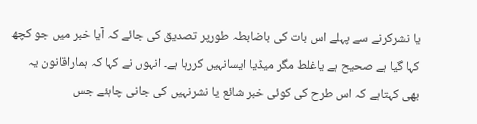یا نشرکرنے سے پہلے اس بات کی باضابطہ طورپر تصدیق کی جائے کہ آیا خبر میں جو کچھ کہا گیا ہے صحیح ہے یاغلط مگر میڈیا ایسانہیں کررہا ہے۔ انہوں نے کہا کہ ہماراقانون یہ بھی کہتاہے کہ اس طرح کی کوئی خبر شائع یا نشرنہیں کی جانی چاہئے جس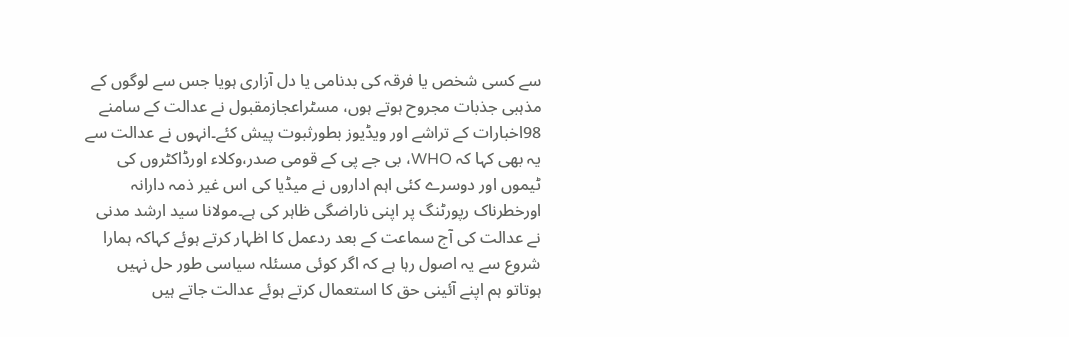سے کسی شخص یا فرقہ کی بدنامی یا دل آزاری ہویا جس سے لوگوں کے مذہبی جذبات مجروح ہوتے ہوں، مسٹراعجازمقبول نے عدالت کے سامنے 98اخبارات کے تراشے اور ویڈیوز بطورثبوت پیش کئے۔انہوں نے عدالت سے یہ بھی کہا کہ WHO، بی جے پی کے قومی صدر،وکلاء اورڈاکٹروں کی ٹیموں اور دوسرے کئی اہم اداروں نے میڈیا کی اس غیر ذمہ دارانہ اورخطرناک رپورٹنگ پر اپنی ناراضگی ظاہر کی ہے۔مولانا سید ارشد مدنی نے عدالت کی آج سماعت کے بعد ردعمل کا اظہار کرتے ہوئے کہاکہ ہمارا شروع سے یہ اصول رہا ہے کہ اگر کوئی مسئلہ سیاسی طور حل نہیں ہوتاتو ہم اپنے آئینی حق کا استعمال کرتے ہوئے عدالت جاتے ہیں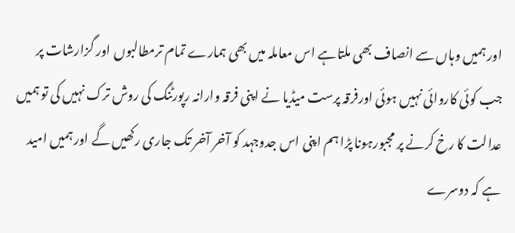اور ہمیں وہاں سے انصاف بھی ملتاہے اس معاملہ میں بھی ہمارے تمام ترمطالبوں اور گزارشات پر جب کوئی کاروائی نہیں ہوئی اورفرقہ پرست میڈیا نے اپنی فرقہ وارانہ رپورٹنگ کی روش ترک نہیں کی تو ہمیں عدالت کا رخ کرنے پر مجبورہونا پڑا ہم اپنی اس جدوجہد کو آخر آخر تک جاری رکھیں گے اور ہمیں امید ہے کہ دوسرے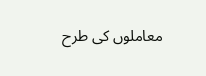معاملوں کی طرح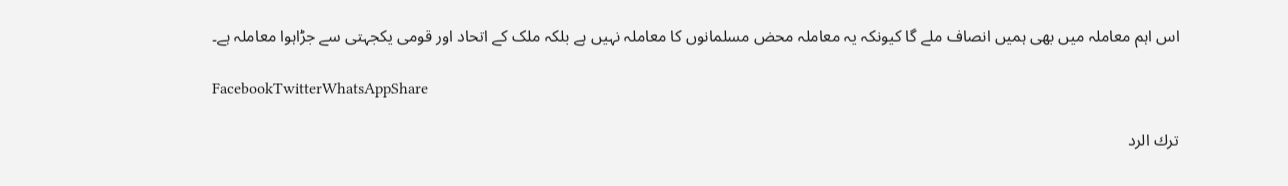اس اہم معاملہ میں بھی ہمیں انصاف ملے گا کیونکہ یہ معاملہ محض مسلمانوں کا معاملہ نہیں ہے بلکہ ملک کے اتحاد اور قومی یکجہتی سے جڑاہوا معاملہ ہے۔

FacebookTwitterWhatsAppShare

ترك الرد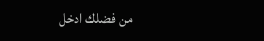من فضلك ادخل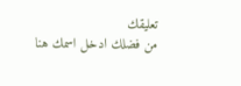تعليقك
من فضلك ادخل اسمك هنا